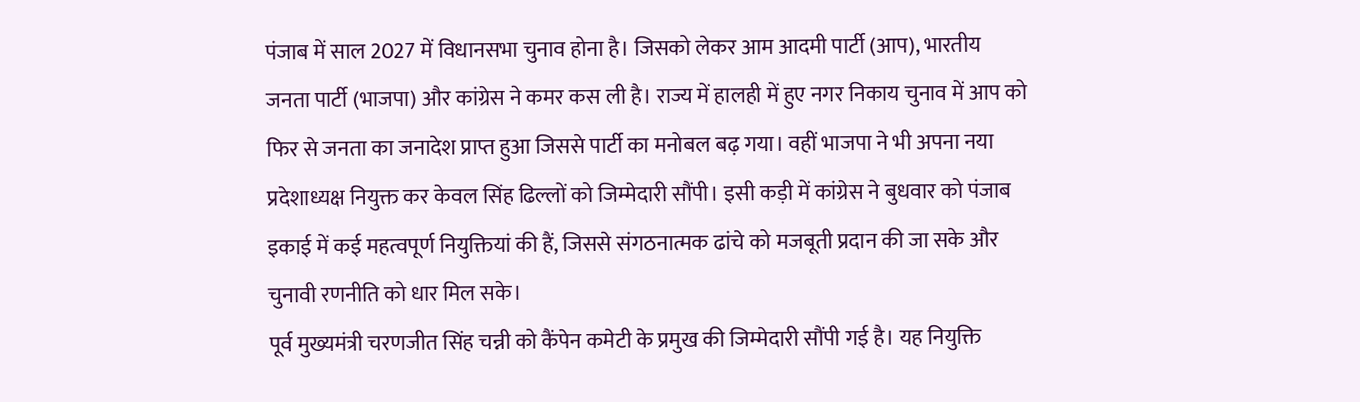पंजाब में साल 2027 में विधानसभा चुनाव होना है। जिसको लेकर आम आदमी पार्टी (आप), भारतीय जनता पार्टी (भाजपा) और कांग्रेस ने कमर कस ली है। राज्य में हालही में हुए नगर निकाय चुनाव में आप को फिर से जनता का जनादेश प्राप्त हुआ जिससे पार्टी का मनोबल बढ़ गया। वहीं भाजपा ने भी अपना नया प्रदेशाध्यक्ष नियुक्त कर केवल सिंह ढिल्लों को जिम्मेदारी सौंपी। इसी कड़ी में कांग्रेस ने बुधवार को पंजाब इकाई में कई महत्वपूर्ण नियुक्तियां की हैं, जिससे संगठनात्मक ढांचे को मजबूती प्रदान की जा सके और चुनावी रणनीति को धार मिल सके।
पूर्व मुख्यमंत्री चरणजीत सिंह चन्नी को कैंपेन कमेटी के प्रमुख की जिम्मेदारी सौंपी गई है। यह नियुक्ति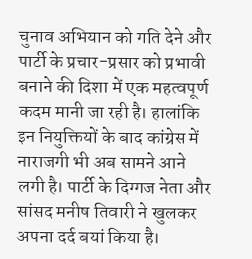चुनाव अभियान को गति देने और पार्टी के प्रचार-प्रसार को प्रभावी बनाने की दिशा में एक महत्वपूर्ण कदम मानी जा रही है। हालांकि इन नियुक्तियों के बाद कांग्रेस में नाराजगी भी अब सामने आने लगी है। पार्टी के दिग्गज नेता और सांसद मनीष तिवारी ने खुलकर अपना दर्द बयां किया है।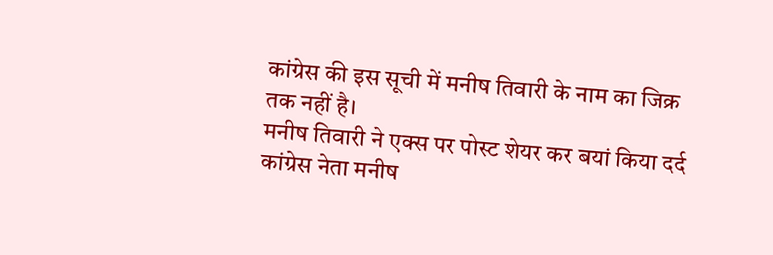कांग्रेस की इस सूची में मनीष तिवारी के नाम का जिक्र तक नहीं है।
मनीष तिवारी ने एक्स पर पोस्ट शेयर कर बयां किया दर्द
कांग्रेस नेता मनीष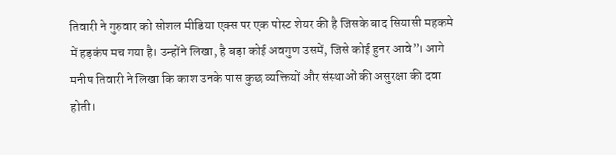तिवारी ने गुरुवार को सोशल मीडिया एक्स पर एक पोस्ट शेयर की है जिसके बाद सियासी महकमे में हड़कंप मच गया है। उन्होंने लिखा, है बड़ा कोई अवगुण उसमें, जिसे कोई हुनर आवे”। आगे मनीष तिवारी ने लिखा कि काश उनके पास कुछ व्यक्तियों और संस्थाओं की असुरक्षा की दवा होती।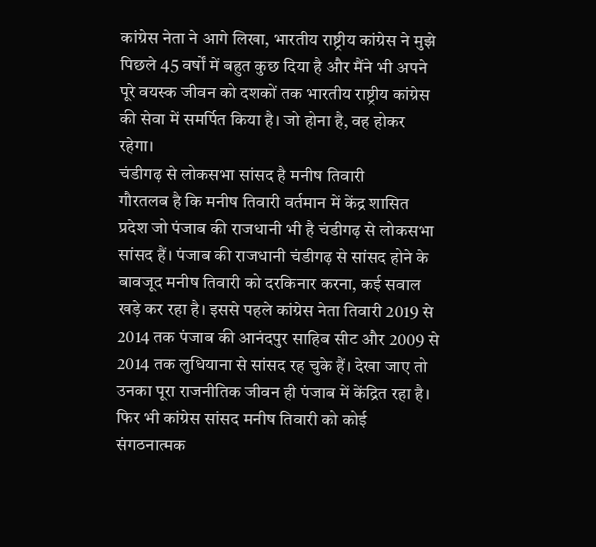कांग्रेस नेता ने आगे लिखा, भारतीय राष्ट्रीय कांग्रेस ने मुझे पिछले 45 वर्षों में बहुत कुछ दिया है और मैंने भी अपने पूरे वयस्क जीवन को दशकों तक भारतीय राष्ट्रीय कांग्रेस की सेवा में समर्पित किया है। जो होना है, वह होकर रहेगा।
चंडीगढ़ से लोकसभा सांसद है मनीष तिवारी
गौरतलब है कि मनीष तिवारी वर्तमान में केंद्र शासित प्रदेश जो पंजाब की राजधानी भी है चंडीगढ़ से लोकसभा सांसद हैं। पंजाब की राजधानी चंडीगढ़ से सांसद होने के बावजूद मनीष तिवारी को दरकिनार करना, कई सवाल खड़े कर रहा है। इससे पहले कांग्रेस नेता तिवारी 2019 से 2014 तक पंजाब की आनंदपुर साहिब सीट और 2009 से 2014 तक लुधियाना से सांसद रह चुके हैं। देखा जाए तो उनका पूरा राजनीतिक जीवन ही पंजाब में केंद्रित रहा है। फिर भी कांग्रेस सांसद मनीष तिवारी को कोई संगठनात्मक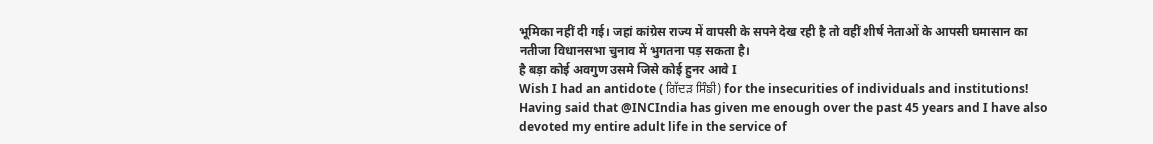भूमिका नहीं दी गई। जहां कांग्रेस राज्य में वापसी के सपने देख रही है तो वहीं शीर्ष नेताओं के आपसी घमासान का नतीजा विधानसभा चुनाव में भुगतना पड़ सकता है।
है बड़ा कोई अवगुण उसमे जिसे कोई हुनर आवे I
Wish I had an antidote ( ਗਿੱਦੜ ਸਿੰਙੀ) for the insecurities of individuals and institutions!
Having said that @INCIndia has given me enough over the past 45 years and I have also devoted my entire adult life in the service of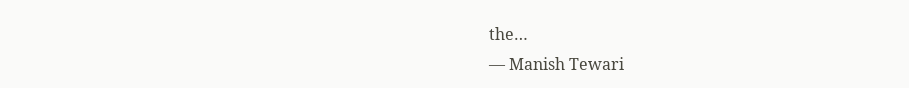the…
— Manish Tewari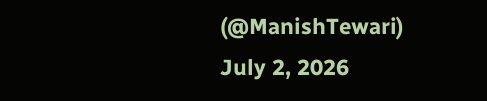(@ManishTewari) July 2, 2026